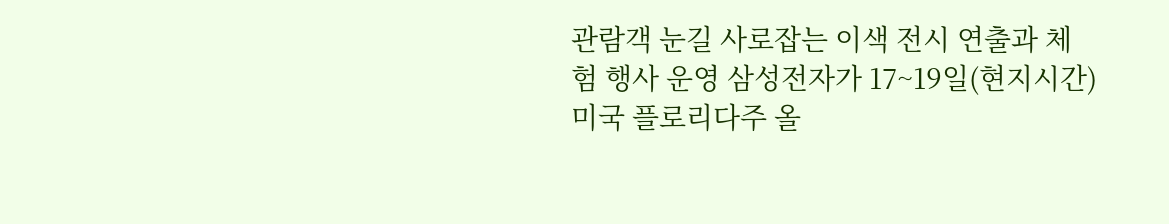관람객 눈길 사로잡는 이색 전시 연출과 체험 행사 운영 삼성전자가 17~19일(현지시간) 미국 플로리다주 올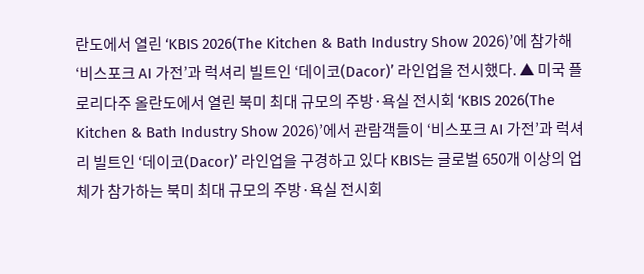란도에서 열린 ‘KBIS 2026(The Kitchen & Bath Industry Show 2026)’에 참가해 ‘비스포크 AI 가전’과 럭셔리 빌트인 ‘데이코(Dacor)’ 라인업을 전시했다. ▲ 미국 플로리다주 올란도에서 열린 북미 최대 규모의 주방·욕실 전시회 ‘KBIS 2026(The Kitchen & Bath Industry Show 2026)’에서 관람객들이 ‘비스포크 AI 가전’과 럭셔리 빌트인 ‘데이코(Dacor)’ 라인업을 구경하고 있다 KBIS는 글로벌 650개 이상의 업체가 참가하는 북미 최대 규모의 주방·욕실 전시회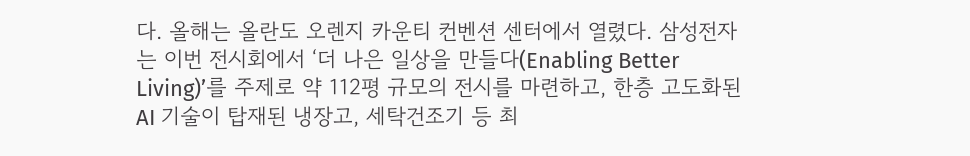다. 올해는 올란도 오렌지 카운티 컨벤션 센터에서 열렸다. 삼성전자는 이번 전시회에서 ‘더 나은 일상을 만들다(Enabling Better Living)’를 주제로 약 112평 규모의 전시를 마련하고, 한층 고도화된 AI 기술이 탑재된 냉장고, 세탁건조기 등 최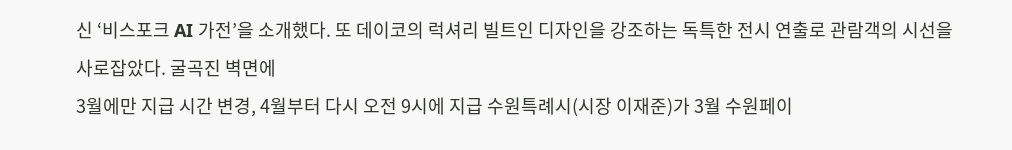신 ‘비스포크 AI 가전’을 소개했다. 또 데이코의 럭셔리 빌트인 디자인을 강조하는 독특한 전시 연출로 관람객의 시선을 사로잡았다. 굴곡진 벽면에
3월에만 지급 시간 변경, 4월부터 다시 오전 9시에 지급 수원특례시(시장 이재준)가 3월 수원페이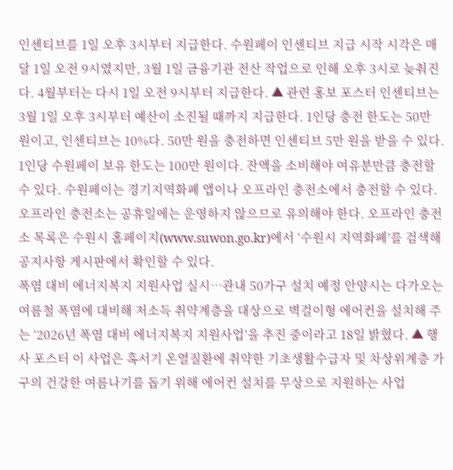인센티브를 1일 오후 3시부터 지급한다. 수원페이 인센티브 지급 시작 시각은 매달 1일 오전 9시였지만, 3월 1일 금융기관 전산 작업으로 인해 오후 3시로 늦춰진다. 4월부터는 다시 1일 오전 9시부터 지급한다. ▲ 관련 홍보 포스터 인센티브는 3월 1일 오후 3시부터 예산이 소진될 때까지 지급한다. 1인당 충전 한도는 50만 원이고, 인센티브는 10%다. 50만 원을 충전하면 인센티브 5만 원을 받을 수 있다. 1인당 수원페이 보유 한도는 100만 원이다. 잔액을 소비해야 여유분만큼 충전할 수 있다. 수원페이는 경기지역화폐 앱이나 오프라인 충전소에서 충전할 수 있다. 오프라인 충전소는 공휴일에는 운영하지 않으므로 유의해야 한다. 오프라인 충전소 목록은 수원시 홈페이지(www.suwon.go.kr)에서 ‘수원시 지역화폐’를 검색해 공지사항 게시판에서 확인할 수 있다.
폭염 대비 에너지복지 지원사업 실시…관내 50가구 설치 예정 안양시는 다가오는 여름철 폭염에 대비해 저소득 취약계층을 대상으로 벽걸이형 에어컨을 설치해 주는 ‘2026년 폭염 대비 에너지복지 지원사업’을 추진 중이라고 18일 밝혔다. ▲ 행사 포스터 이 사업은 혹서기 온열질환에 취약한 기초생활수급자 및 차상위계층 가구의 건강한 여름나기를 돕기 위해 에어컨 설치를 무상으로 지원하는 사업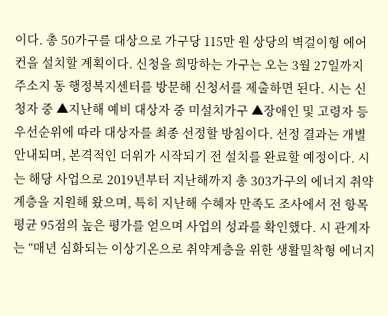이다. 총 50가구를 대상으로 가구당 115만 원 상당의 벽걸이형 에어컨을 설치할 계획이다. 신청을 희망하는 가구는 오는 3월 27일까지 주소지 동 행정복지센터를 방문해 신청서를 제출하면 된다. 시는 신청자 중 ▲지난해 예비 대상자 중 미설치가구 ▲장애인 및 고령자 등 우선순위에 따라 대상자를 최종 선정할 방침이다. 선정 결과는 개별 안내되며, 본격적인 더위가 시작되기 전 설치를 완료할 예정이다. 시는 해당 사업으로 2019년부터 지난해까지 총 303가구의 에너지 취약계층을 지원해 왔으며, 특히 지난해 수혜자 만족도 조사에서 전 항목 평균 95점의 높은 평가를 얻으며 사업의 성과를 확인했다. 시 관계자는 “매년 심화되는 이상기온으로 취약계층을 위한 생활밀착형 에너지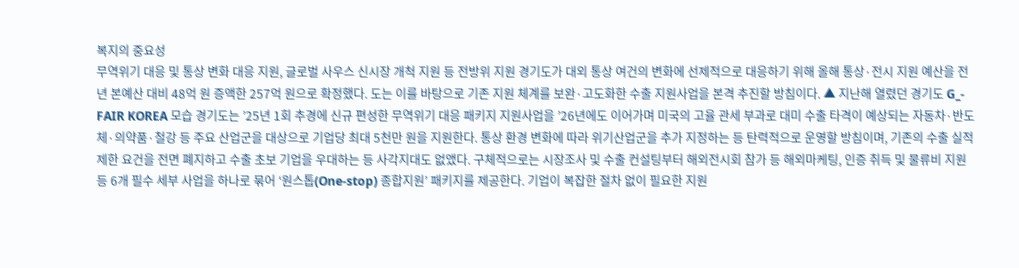복지의 중요성
무역위기 대응 및 통상 변화 대응 지원, 글로벌 사우스 신시장 개척 지원 등 전방위 지원 경기도가 대외 통상 여건의 변화에 선제적으로 대응하기 위해 올해 통상·전시 지원 예산을 전년 본예산 대비 48억 원 증액한 257억 원으로 확정했다. 도는 이를 바탕으로 기존 지원 체계를 보완·고도화한 수출 지원사업을 본격 추진할 방침이다. ▲ 지난해 열렸던 경기도 G_- FAIR KOREA 모습 경기도는 ’25년 1회 추경에 신규 편성한 무역위기 대응 패키지 지원사업을 ’26년에도 이어가며 미국의 고율 관세 부과로 대미 수출 타격이 예상되는 자동차·반도체·의약품·철강 등 주요 산업군을 대상으로 기업당 최대 5천만 원을 지원한다. 통상 환경 변화에 따라 위기산업군을 추가 지정하는 등 탄력적으로 운영할 방침이며, 기존의 수출 실적 제한 요건을 전면 폐지하고 수출 초보 기업을 우대하는 등 사각지대도 없앴다. 구체적으로는 시장조사 및 수출 컨설팅부터 해외전시회 참가 등 해외마케팅, 인증 취득 및 물류비 지원 등 6개 필수 세부 사업을 하나로 묶어 ‘원스톱(One-stop) 종합지원’ 패키지를 제공한다. 기업이 복잡한 절차 없이 필요한 지원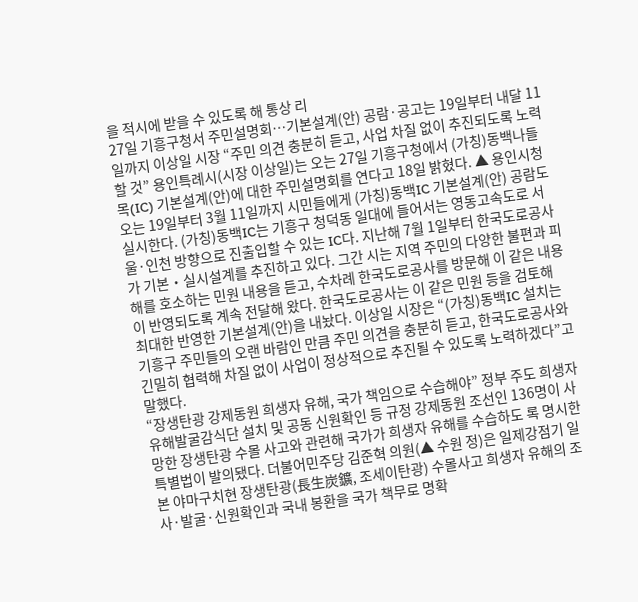을 적시에 받을 수 있도록 해 통상 리
27일 기흥구청서 주민설명회…기본설계(안) 공람·공고는 19일부터 내달 11일까지 이상일 시장 “주민 의견 충분히 듣고, 사업 차질 없이 추진되도록 노력할 것” 용인특례시(시장 이상일)는 오는 27일 기흥구청에서 (가칭)동백나들목(IC) 기본설계(안)에 대한 주민설명회를 연다고 18일 밝혔다. ▲ 용인시청 오는 19일부터 3월 11일까지 시민들에게 (가칭)동백IC 기본설계(안) 공람도 실시한다. (가칭)동백IC는 기흥구 청덕동 일대에 들어서는 영동고속도로 서울·인천 방향으로 진출입할 수 있는 IC다. 지난해 7월 1일부터 한국도로공사가 기본‧실시설계를 추진하고 있다. 그간 시는 지역 주민의 다양한 불편과 피해를 호소하는 민원 내용을 듣고, 수차례 한국도로공사를 방문해 이 같은 내용이 반영되도록 계속 전달해 왔다. 한국도로공사는 이 같은 민원 등을 검토해 최대한 반영한 기본설계(안)을 내놨다. 이상일 시장은 “(가칭)동백IC 설치는 기흥구 주민들의 오랜 바람인 만큼 주민 의견을 충분히 듣고, 한국도로공사와 긴밀히 협력해 차질 없이 사업이 정상적으로 추진될 수 있도록 노력하겠다”고 말했다.
“장생탄광 강제동원 희생자 유해, 국가 책임으로 수습해야” 정부 주도 희생자유해발굴감식단 설치 및 공동 신원확인 등 규정 강제동원 조선인 136명이 사망한 장생탄광 수몰 사고와 관련해 국가가 희생자 유해를 수습하도 록 명시한 특별법이 발의됐다. 더불어민주당 김준혁 의원(▲ 수원 정)은 일제강점기 일본 야마구치현 장생탄광(長生炭鑛, 조세이탄광) 수몰사고 희생자 유해의 조사·발굴·신원확인과 국내 봉환을 국가 책무로 명확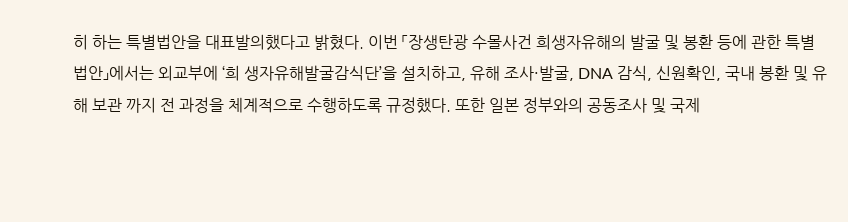히 하는 특별법안을 대표발의했다고 밝혔다. 이번 「장생탄광 수몰사건 희생자유해의 발굴 및 봉환 등에 관한 특별법안」에서는 외교부에 ‘희 생자유해발굴감식단’을 설치하고, 유해 조사·발굴, DNA 감식, 신원확인, 국내 봉환 및 유해 보관 까지 전 과정을 체계적으로 수행하도록 규정했다. 또한 일본 정부와의 공동조사 및 국제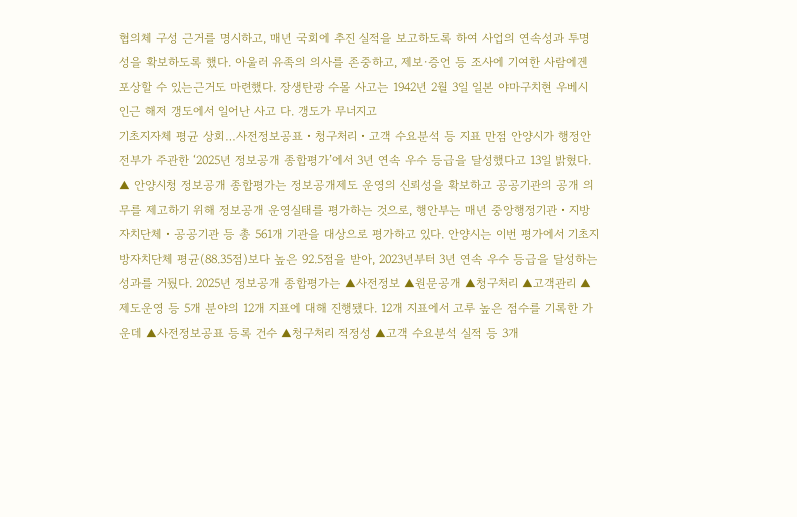협의체 구성 근거를 명시하고, 매년 국회에 추진 실적을 보고하도록 하여 사업의 연속성과 투명성을 확보하도록 했다. 아울러 유족의 의사를 존중하고, 제보·증언 등 조사에 기여한 사람에겐 포상할 수 있는근거도 마련했다. 장생탄광 수몰 사고는 1942년 2월 3일 일본 야마구치현 우베시 인근 해저 갱도에서 일어난 사고 다. 갱도가 무너지고
기초지자체 평균 상회…사전정보공표・청구처리・고객 수요분석 등 지표 만점 안양시가 행정안전부가 주관한 ‘2025년 정보공개 종합평가’에서 3년 연속 우수 등급을 달성했다고 13일 밝혔다. ▲ 안양시청 정보공개 종합평가는 정보공개제도 운영의 신뢰성을 확보하고 공공기관의 공개 의무를 제고하기 위해 정보공개 운영실태를 평가하는 것으로, 행안부는 매년 중앙행정기관・지방자치단체・공공기관 등 총 561개 기관을 대상으로 평가하고 있다. 안양시는 이번 평가에서 기초지방자치단체 평균(88.35점)보다 높은 92.5점을 받아, 2023년부터 3년 연속 우수 등급을 달성하는 성과를 거뒀다. 2025년 정보공개 종합평가는 ▲사전정보 ▲원문공개 ▲청구처리 ▲고객관리 ▲제도운영 등 5개 분야의 12개 지표에 대해 진행됐다. 12개 지표에서 고루 높은 점수를 기록한 가운데 ▲사전정보공표 등록 건수 ▲청구처리 적정성 ▲고객 수요분석 실적 등 3개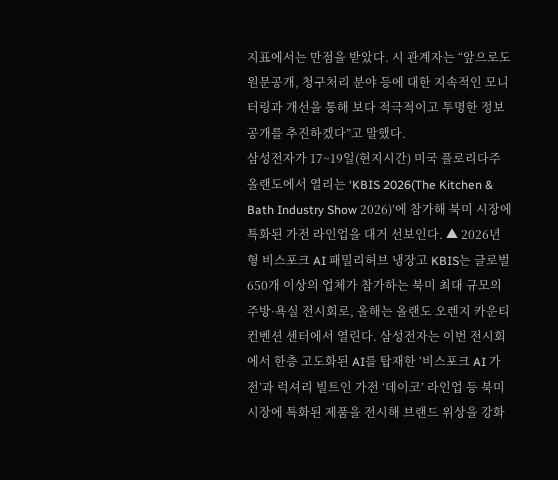지표에서는 만점을 받았다. 시 관계자는 “앞으로도 원문공개, 청구처리 분야 등에 대한 지속적인 모니터링과 개선을 통해 보다 적극적이고 투명한 정보공개를 추진하겠다”고 말했다.
삼성전자가 17~19일(현지시간) 미국 플로리다주 올랜도에서 열리는 ‘KBIS 2026(The Kitchen & Bath Industry Show 2026)’에 참가해 북미 시장에 특화된 가전 라인업을 대거 선보인다. ▲ 2026년형 비스포크 AI 패밀리허브 냉장고 KBIS는 글로벌 650개 이상의 업체가 참가하는 북미 최대 규모의 주방·욕실 전시회로, 올해는 올랜도 오렌지 카운티 컨벤션 센터에서 열린다. 삼성전자는 이번 전시회에서 한층 고도화된 AI를 탑재한 ‘비스포크 AI 가전’과 럭셔리 빌트인 가전 ‘데이코’ 라인업 등 북미 시장에 특화된 제품을 전시해 브랜드 위상을 강화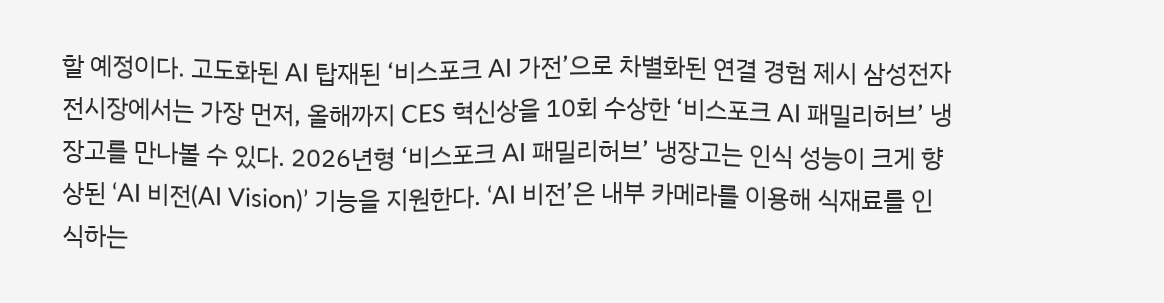할 예정이다. 고도화된 AI 탑재된 ‘비스포크 AI 가전’으로 차별화된 연결 경험 제시 삼성전자 전시장에서는 가장 먼저, 올해까지 CES 혁신상을 10회 수상한 ‘비스포크 AI 패밀리허브’ 냉장고를 만나볼 수 있다. 2026년형 ‘비스포크 AI 패밀리허브’ 냉장고는 인식 성능이 크게 향상된 ‘AI 비전(AI Vision)’ 기능을 지원한다. ‘AI 비전’은 내부 카메라를 이용해 식재료를 인식하는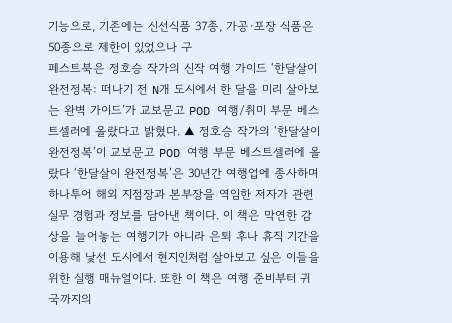기능으로, 기존에는 신선식품 37종, 가공·포장 식품은 50종으로 제한이 있었으나 구
페스트북은 정호승 작가의 신작 여행 가이드 ‘한달살이 완전정복: 떠나기 전 N개 도시에서 한 달을 미리 살아보는 완벽 가이드’가 교보문고 POD 여행/취미 부문 베스트셀러에 올랐다고 밝혔다. ▲ 정호승 작가의 ‘한달살이 완전정복’이 교보문고 POD 여행 부문 베스트셀러에 올랐다 ‘한달살이 완전정복’은 30년간 여행업에 종사하며 하나투어 해외 지점장과 본부장을 역임한 저자가 관련 실무 경험과 정보를 담아낸 책이다. 이 책은 막연한 감상을 늘어놓는 여행기가 아니라 은퇴 후나 휴직 기간을 이용해 낯선 도시에서 현지인처럼 살아보고 싶은 이들을 위한 실행 매뉴얼이다. 또한 이 책은 여행 준비부터 귀국까지의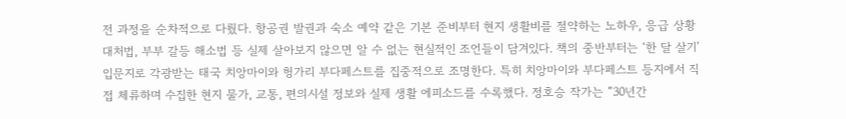전 과정을 순차적으로 다뤘다. 항공권 발권과 숙소 예약 같은 기본 준비부터 현지 생활비를 절약하는 노하우, 응급 상황 대처법, 부부 갈등 해소법 등 실제 살아보지 않으면 알 수 없는 현실적인 조언들이 담겨있다. 책의 중반부터는 ‘한 달 살기’ 입문지로 각광받는 태국 치앙마이와 헝가리 부다페스트를 집중적으로 조명한다. 특히 치앙마이와 부다페스트 등지에서 직접 체류하며 수집한 현지 물가, 교통, 편의시설 정보와 실제 생활 에피소드를 수록했다. 정호승 작가는 “30년간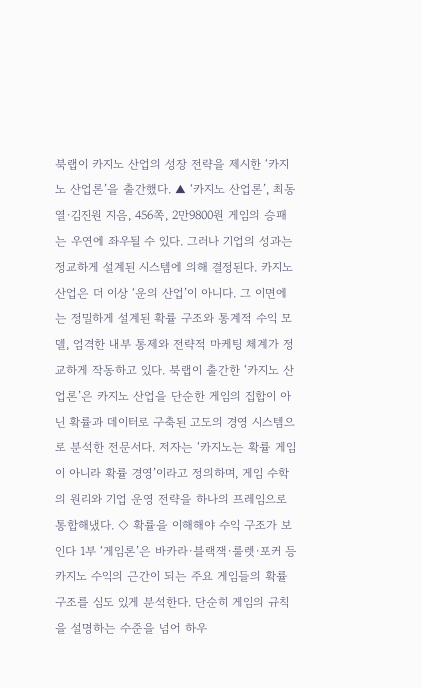북랩이 카지노 산업의 성장 전략을 제시한 ‘카지노 산업론’을 출간했다. ▲ ‘카지노 산업론’, 최동열·김진원 지음, 456쪽, 2만9800원 게임의 승패는 우연에 좌우될 수 있다. 그러나 기업의 성과는 정교하게 설계된 시스템에 의해 결정된다. 카지노 산업은 더 이상 ‘운의 산업’이 아니다. 그 이면에는 정밀하게 설계된 확률 구조와 통계적 수익 모델, 엄격한 내부 통제와 전략적 마케팅 체계가 정교하게 작동하고 있다. 북랩이 출간한 ‘카지노 산업론’은 카지노 산업을 단순한 게임의 집합이 아닌 확률과 데이터로 구축된 고도의 경영 시스템으로 분석한 전문서다. 저자는 ‘카지노는 확률 게임이 아니라 확률 경영’이라고 정의하며, 게임 수학의 원리와 기업 운영 전략을 하나의 프레임으로 통합해냈다. ◇ 확률을 이해해야 수익 구조가 보인다 1부 ‘게임론’은 바카라·블랙잭·룰렛·포커 등 카지노 수익의 근간이 되는 주요 게임들의 확률 구조를 심도 있게 분석한다. 단순히 게임의 규칙을 설명하는 수준을 넘어 하우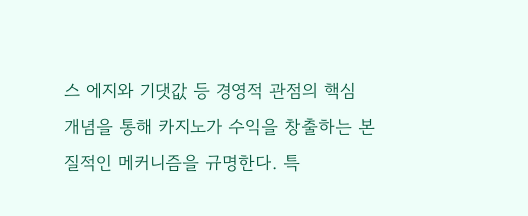스 에지와 기댓값 등 경영적 관점의 핵심 개념을 통해 카지노가 수익을 창출하는 본질적인 메커니즘을 규명한다. 특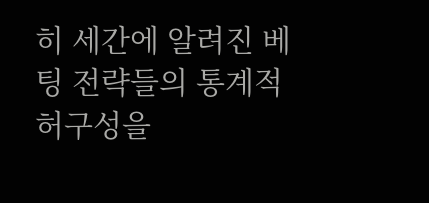히 세간에 알려진 베팅 전략들의 통계적 허구성을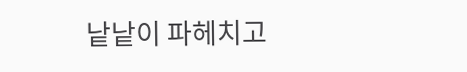낱낱이 파헤치고